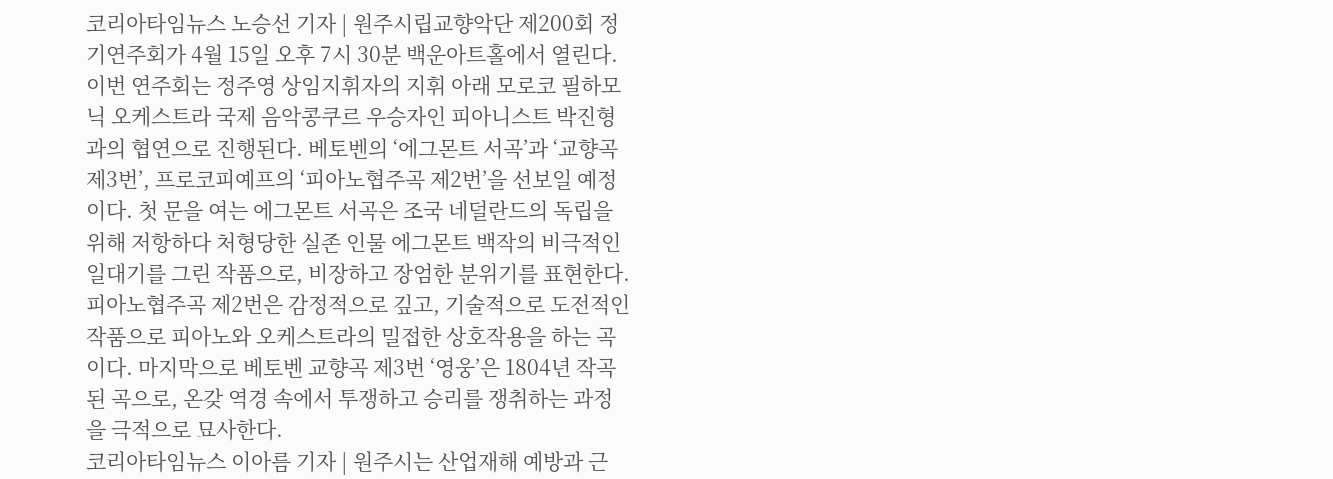코리아타임뉴스 노승선 기자 | 원주시립교향악단 제200회 정기연주회가 4월 15일 오후 7시 30분 백운아트홀에서 열린다. 이번 연주회는 정주영 상임지휘자의 지휘 아래 모로코 필하모닉 오케스트라 국제 음악콩쿠르 우승자인 피아니스트 박진형과의 협연으로 진행된다. 베토벤의 ‘에그몬트 서곡’과 ‘교향곡 제3번’, 프로코피예프의 ‘피아노협주곡 제2번’을 선보일 예정이다. 첫 문을 여는 에그몬트 서곡은 조국 네덜란드의 독립을 위해 저항하다 처형당한 실존 인물 에그몬트 백작의 비극적인 일대기를 그린 작품으로, 비장하고 장엄한 분위기를 표현한다. 피아노협주곡 제2번은 감정적으로 깊고, 기술적으로 도전적인 작품으로 피아노와 오케스트라의 밀접한 상호작용을 하는 곡이다. 마지막으로 베토벤 교향곡 제3번 ‘영웅’은 1804년 작곡된 곡으로, 온갖 역경 속에서 투쟁하고 승리를 쟁취하는 과정을 극적으로 묘사한다.
코리아타임뉴스 이아름 기자 | 원주시는 산업재해 예방과 근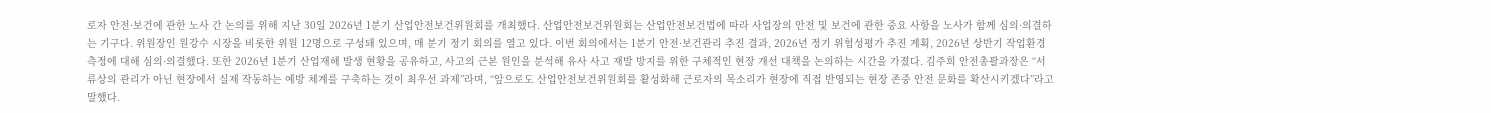로자 안전·보건에 관한 노사 간 논의를 위해 지난 30일 2026년 1분기 산업안전보건위원회를 개최했다. 산업안전보건위원회는 산업안전보건법에 따라 사업장의 안전 및 보건에 관한 중요 사항을 노사가 함께 심의·의결하는 기구다. 위원장인 원강수 시장을 비롯한 위원 12명으로 구성돼 있으며, 매 분기 정기 회의를 열고 있다. 이번 회의에서는 1분기 안전·보건관리 추진 결과, 2026년 정기 위험성평가 추진 계획, 2026년 상반기 작업환경 측정에 대해 심의·의결했다. 또한 2026년 1분기 산업재해 발생 현황을 공유하고, 사고의 근본 원인을 분석해 유사 사고 재발 방지를 위한 구체적인 현장 개선 대책을 논의하는 시간을 가졌다. 김주희 안전총괄과장은 “서류상의 관리가 아닌 현장에서 실제 작동하는 예방 체계를 구축하는 것이 최우선 과제”라며, “앞으로도 산업안전보건위원회를 활성화해 근로자의 목소리가 현장에 직접 반영되는 현장 존중 안전 문화를 확산시키겠다”라고 말했다.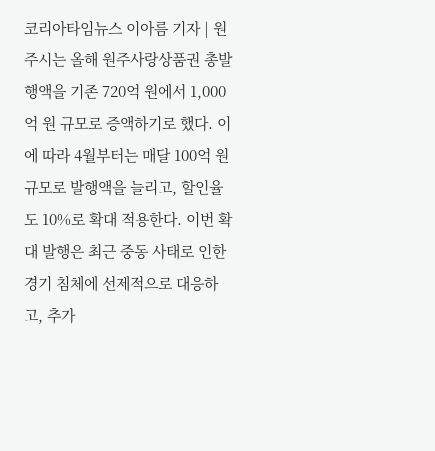코리아타임뉴스 이아름 기자 | 원주시는 올해 원주사랑상품권 총발행액을 기존 720억 원에서 1,000억 원 규모로 증액하기로 했다. 이에 따라 4월부터는 매달 100억 원 규모로 발행액을 늘리고, 할인율도 10%로 확대 적용한다. 이번 확대 발행은 최근 중동 사태로 인한 경기 침체에 선제적으로 대응하고, 추가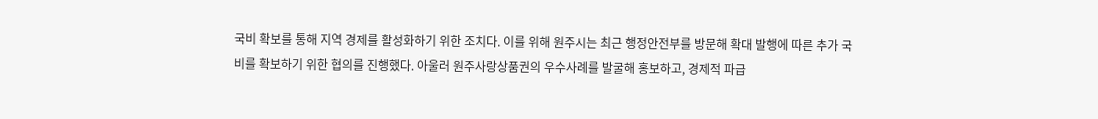국비 확보를 통해 지역 경제를 활성화하기 위한 조치다. 이를 위해 원주시는 최근 행정안전부를 방문해 확대 발행에 따른 추가 국비를 확보하기 위한 협의를 진행했다. 아울러 원주사랑상품권의 우수사례를 발굴해 홍보하고, 경제적 파급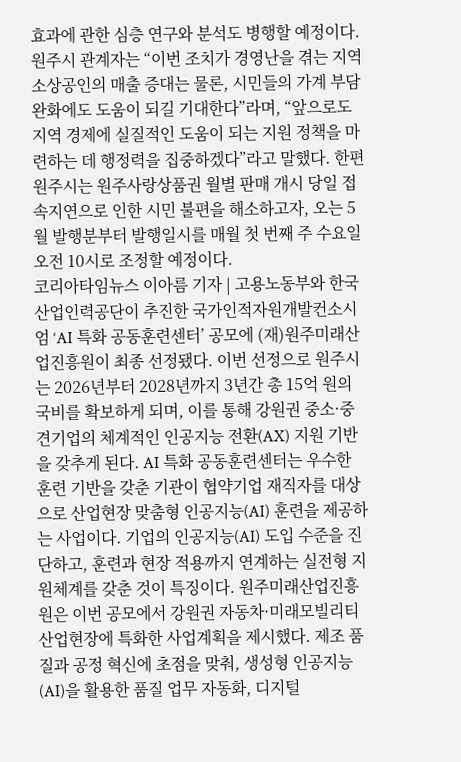효과에 관한 심층 연구와 분석도 병행할 예정이다. 원주시 관계자는 “이번 조치가 경영난을 겪는 지역 소상공인의 매출 증대는 물론, 시민들의 가계 부담 완화에도 도움이 되길 기대한다”라며, “앞으로도 지역 경제에 실질적인 도움이 되는 지원 정책을 마련하는 데 행정력을 집중하겠다”라고 말했다. 한편 원주시는 원주사랑상품권 월별 판매 개시 당일 접속지연으로 인한 시민 불편을 해소하고자, 오는 5월 발행분부터 발행일시를 매월 첫 번째 주 수요일 오전 10시로 조정할 예정이다.
코리아타임뉴스 이아름 기자 | 고용노동부와 한국산업인력공단이 추진한 국가인적자원개발컨소시엄 ‘AI 특화 공동훈련센터’ 공모에 (재)원주미래산업진흥원이 최종 선정됐다. 이번 선정으로 원주시는 2026년부터 2028년까지 3년간 총 15억 원의 국비를 확보하게 되며, 이를 통해 강원권 중소·중견기업의 체계적인 인공지능 전환(AX) 지원 기반을 갖추게 된다. AI 특화 공동훈련센터는 우수한 훈련 기반을 갖춘 기관이 협약기업 재직자를 대상으로 산업현장 맞춤형 인공지능(AI) 훈련을 제공하는 사업이다. 기업의 인공지능(AI) 도입 수준을 진단하고, 훈련과 현장 적용까지 연계하는 실전형 지원체계를 갖춘 것이 특징이다. 원주미래산업진흥원은 이번 공모에서 강원권 자동차·미래모빌리티 산업현장에 특화한 사업계획을 제시했다. 제조 품질과 공정 혁신에 초점을 맞춰, 생성형 인공지능(AI)을 활용한 품질 업무 자동화, 디지털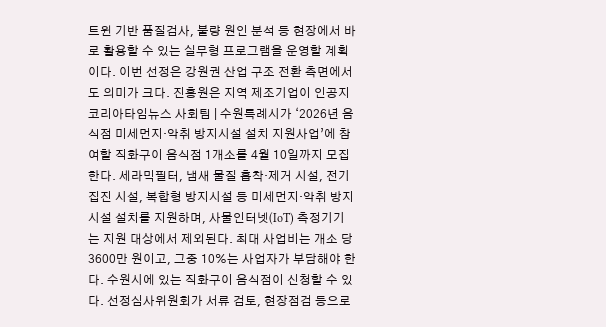트윈 기반 품질검사, 불량 원인 분석 등 현장에서 바로 활용할 수 있는 실무형 프로그램을 운영할 계획이다. 이번 선정은 강원권 산업 구조 전환 측면에서도 의미가 크다. 진흥원은 지역 제조기업이 인공지
코리아타임뉴스 사회팀 | 수원특례시가 ‘2026년 음식점 미세먼지·악취 방지시설 설치 지원사업’에 참여할 직화구이 음식점 1개소를 4월 10일까지 모집한다. 세라믹필터, 냄새 물질 흡착·제거 시설, 전기집진 시설, 복합형 방지시설 등 미세먼지·악취 방지시설 설치를 지원하며, 사물인터넷(IoT) 측정기기는 지원 대상에서 제외된다. 최대 사업비는 개소 당 3600만 원이고, 그중 10%는 사업자가 부담해야 한다. 수원시에 있는 직화구이 음식점이 신청할 수 있다. 선정심사위원회가 서류 검토, 현장점검 등으로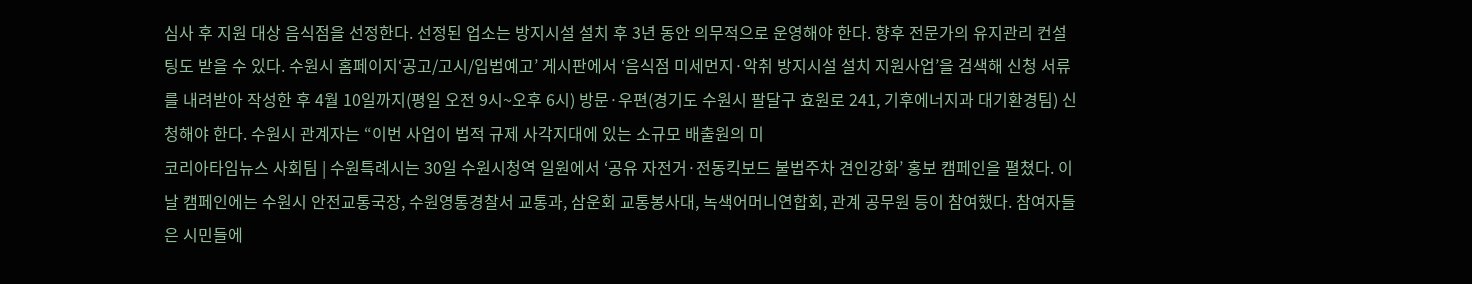심사 후 지원 대상 음식점을 선정한다. 선정된 업소는 방지시설 설치 후 3년 동안 의무적으로 운영해야 한다. 향후 전문가의 유지관리 컨설팅도 받을 수 있다. 수원시 홈페이지‘공고/고시/입법예고’ 게시판에서 ‘음식점 미세먼지·악취 방지시설 설치 지원사업’을 검색해 신청 서류를 내려받아 작성한 후 4월 10일까지(평일 오전 9시~오후 6시) 방문·우편(경기도 수원시 팔달구 효원로 241, 기후에너지과 대기환경팀) 신청해야 한다. 수원시 관계자는 “이번 사업이 법적 규제 사각지대에 있는 소규모 배출원의 미
코리아타임뉴스 사회팀 | 수원특례시는 30일 수원시청역 일원에서 ‘공유 자전거·전동킥보드 불법주차 견인강화’ 홍보 캠페인을 펼쳤다. 이날 캠페인에는 수원시 안전교통국장, 수원영통경찰서 교통과, 삼운회 교통봉사대, 녹색어머니연합회, 관계 공무원 등이 참여했다. 참여자들은 시민들에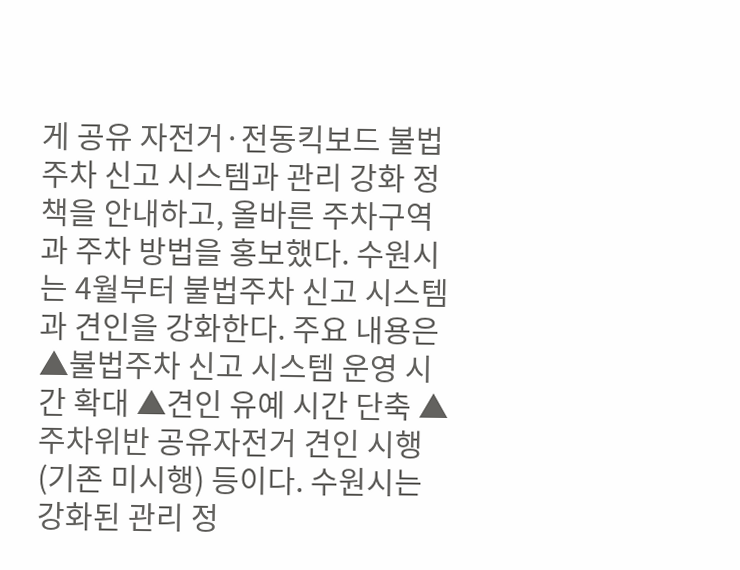게 공유 자전거·전동킥보드 불법주차 신고 시스템과 관리 강화 정책을 안내하고, 올바른 주차구역과 주차 방법을 홍보했다. 수원시는 4월부터 불법주차 신고 시스템과 견인을 강화한다. 주요 내용은 ▲불법주차 신고 시스템 운영 시간 확대 ▲견인 유예 시간 단축 ▲주차위반 공유자전거 견인 시행(기존 미시행) 등이다. 수원시는 강화된 관리 정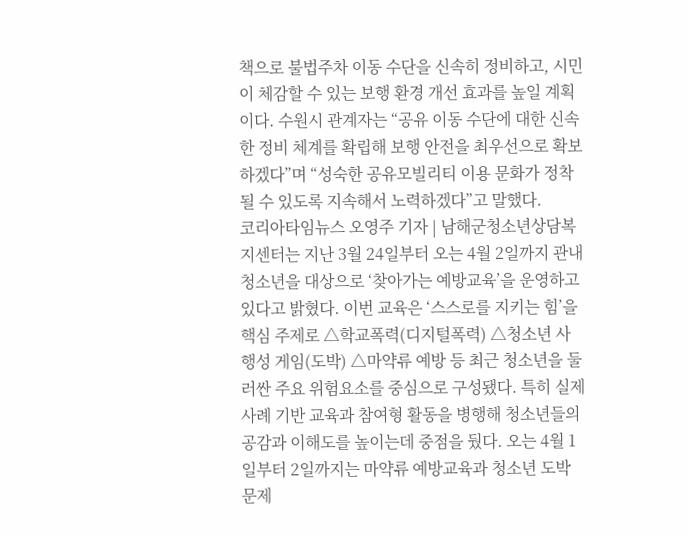책으로 불법주차 이동 수단을 신속히 정비하고, 시민이 체감할 수 있는 보행 환경 개선 효과를 높일 계획이다. 수원시 관계자는 “공유 이동 수단에 대한 신속한 정비 체계를 확립해 보행 안전을 최우선으로 확보하겠다”며 “성숙한 공유모빌리티 이용 문화가 정착될 수 있도록 지속해서 노력하겠다”고 말했다.
코리아타임뉴스 오영주 기자 | 남해군청소년상담복지센터는 지난 3월 24일부터 오는 4월 2일까지 관내 청소년을 대상으로 ‘찾아가는 예방교육’을 운영하고 있다고 밝혔다. 이번 교육은 ‘스스로를 지키는 힘’을 핵심 주제로 △학교폭력(디지털폭력) △청소년 사행성 게임(도박) △마약류 예방 등 최근 청소년을 둘러싼 주요 위험요소를 중심으로 구성됐다. 특히 실제 사례 기반 교육과 참여형 활동을 병행해 청소년들의 공감과 이해도를 높이는데 중점을 뒀다. 오는 4월 1일부터 2일까지는 마약류 예방교육과 청소년 도박 문제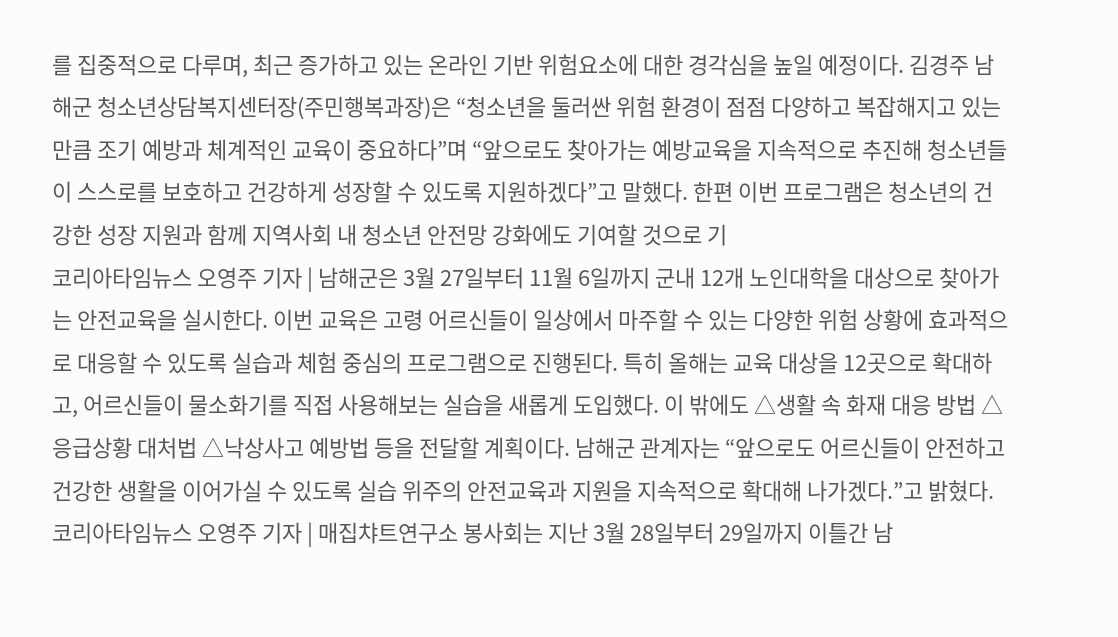를 집중적으로 다루며, 최근 증가하고 있는 온라인 기반 위험요소에 대한 경각심을 높일 예정이다. 김경주 남해군 청소년상담복지센터장(주민행복과장)은 “청소년을 둘러싼 위험 환경이 점점 다양하고 복잡해지고 있는 만큼 조기 예방과 체계적인 교육이 중요하다”며 “앞으로도 찾아가는 예방교육을 지속적으로 추진해 청소년들이 스스로를 보호하고 건강하게 성장할 수 있도록 지원하겠다”고 말했다. 한편 이번 프로그램은 청소년의 건강한 성장 지원과 함께 지역사회 내 청소년 안전망 강화에도 기여할 것으로 기
코리아타임뉴스 오영주 기자 | 남해군은 3월 27일부터 11월 6일까지 군내 12개 노인대학을 대상으로 찾아가는 안전교육을 실시한다. 이번 교육은 고령 어르신들이 일상에서 마주할 수 있는 다양한 위험 상황에 효과적으로 대응할 수 있도록 실습과 체험 중심의 프로그램으로 진행된다. 특히 올해는 교육 대상을 12곳으로 확대하고, 어르신들이 물소화기를 직접 사용해보는 실습을 새롭게 도입했다. 이 밖에도 △생활 속 화재 대응 방법 △응급상황 대처법 △낙상사고 예방법 등을 전달할 계획이다. 남해군 관계자는 “앞으로도 어르신들이 안전하고 건강한 생활을 이어가실 수 있도록 실습 위주의 안전교육과 지원을 지속적으로 확대해 나가겠다.”고 밝혔다.
코리아타임뉴스 오영주 기자 | 매집챠트연구소 봉사회는 지난 3월 28일부터 29일까지 이틀간 남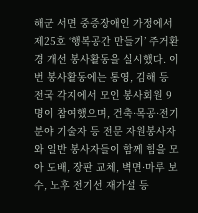해군 서면 중증장애인 가정에서 제25호 ‘행복공간 만들기’ 주거환경 개선 봉사활동을 실시했다. 이번 봉사활동에는 통영, 김해 등 전국 각지에서 모인 봉사회원 9명이 참여했으며, 건축·목공·전기 분야 기술자 등 전문 자원봉사자와 일반 봉사자들이 함께 힘을 모아 도배, 장판 교체, 벽면·마루 보수, 노후 전기선 재가설 등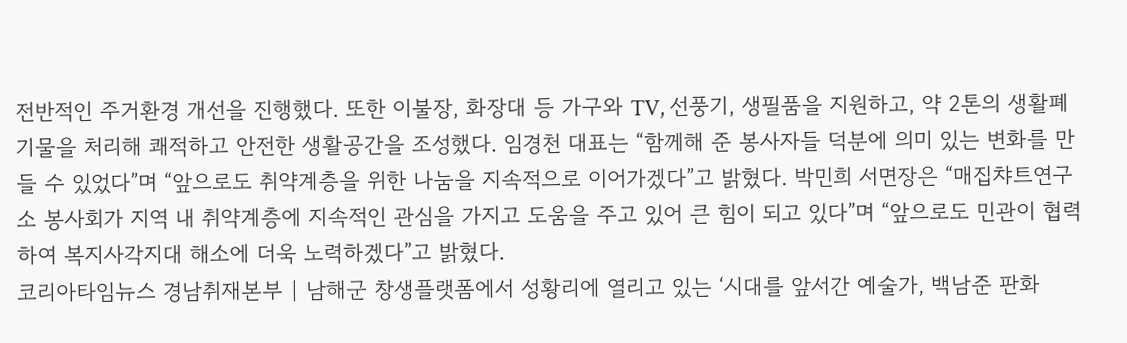전반적인 주거환경 개선을 진행했다. 또한 이불장, 화장대 등 가구와 TV, 선풍기, 생필품을 지원하고, 약 2톤의 생활폐기물을 처리해 쾌적하고 안전한 생활공간을 조성했다. 임경천 대표는 “함께해 준 봉사자들 덕분에 의미 있는 변화를 만들 수 있었다”며 “앞으로도 취약계층을 위한 나눔을 지속적으로 이어가겠다”고 밝혔다. 박민희 서면장은 “매집챠트연구소 봉사회가 지역 내 취약계층에 지속적인 관심을 가지고 도움을 주고 있어 큰 힘이 되고 있다”며 “앞으로도 민관이 협력하여 복지사각지대 해소에 더욱 노력하겠다”고 밝혔다.
코리아타임뉴스 경남취재본부 | 남해군 창생플랫폼에서 성황리에 열리고 있는 ‘시대를 앞서간 예술가, 백남준 판화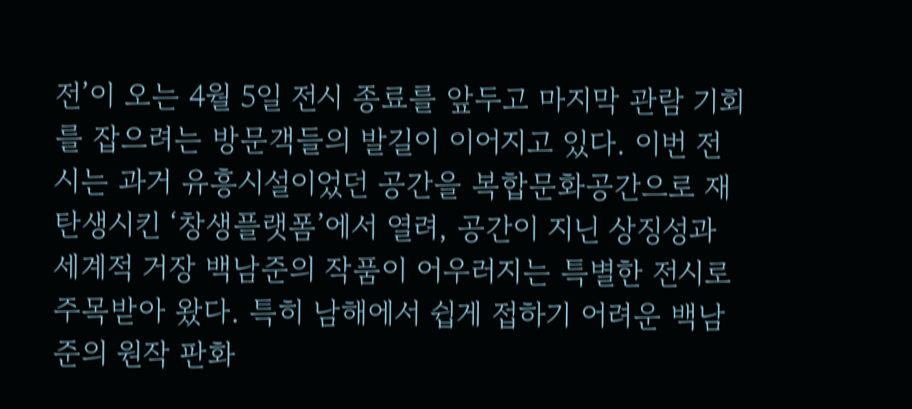전’이 오는 4월 5일 전시 종료를 앞두고 마지막 관람 기회를 잡으려는 방문객들의 발길이 이어지고 있다. 이번 전시는 과거 유흥시설이었던 공간을 복합문화공간으로 재탄생시킨 ‘창생플랫폼’에서 열려, 공간이 지닌 상징성과 세계적 거장 백남준의 작품이 어우러지는 특별한 전시로 주목받아 왔다. 특히 남해에서 쉽게 접하기 어려운 백남준의 원작 판화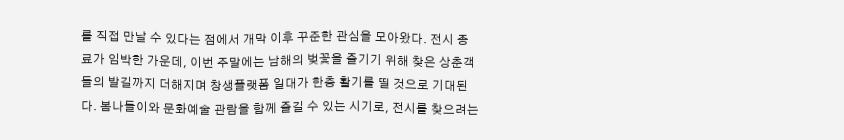를 직접 만날 수 있다는 점에서 개막 이후 꾸준한 관심을 모아왔다. 전시 종료가 임박한 가운데, 이번 주말에는 남해의 벚꽃을 즐기기 위해 찾은 상춘객들의 발길까지 더해지며 창생플랫폼 일대가 한층 활기를 띨 것으로 기대된다. 봄나들이와 문화예술 관람을 함께 즐길 수 있는 시기로, 전시를 찾으려는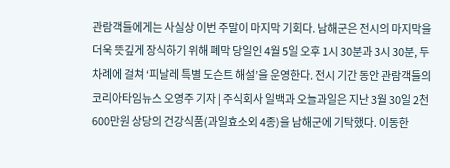관람객들에게는 사실상 이번 주말이 마지막 기회다. 남해군은 전시의 마지막을 더욱 뜻깊게 장식하기 위해 폐막 당일인 4월 5일 오후 1시 30분과 3시 30분, 두 차례에 걸쳐 ‘피날레 특별 도슨트 해설’을 운영한다. 전시 기간 동안 관람객들의
코리아타임뉴스 오영주 기자 | 주식회사 일백과 오늘과일은 지난 3월 30일 2천 600만원 상당의 건강식품(과일효소외 4종)을 남해군에 기탁했다. 이동한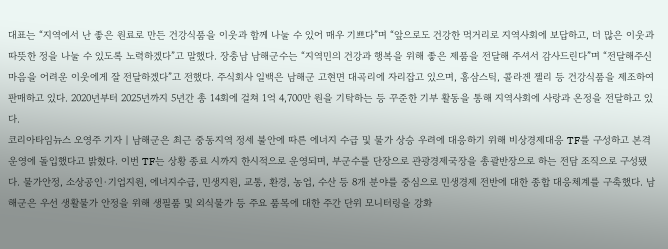대표는 “지역에서 난 좋은 원료로 만든 건강식품을 이웃과 함께 나눌 수 있어 매우 기쁘다”며 “앞으로도 건강한 먹거리로 지역사회에 보답하고, 더 많은 이웃과 따뜻한 정을 나눌 수 있도록 노력하겠다”고 말했다. 장충남 남해군수는 “지역민의 건강과 행복을 위해 좋은 제품을 전달해 주셔서 감사드린다”며 “전달해주신 마음을 어려운 이웃에게 잘 전달하겠다”고 전했다. 주식회사 일백은 남해군 고현면 대곡리에 자리잡고 있으며, 홍삼스틱, 콜라겐 젤리 등 건강식품을 제조하여 판매하고 있다. 2020년부터 2025년까지 5년간 총 14회에 걸쳐 1억 4,700만 원을 기탁하는 등 꾸준한 기부 활동을 통해 지역사회에 사랑과 온정을 전달하고 있다.
코리아타임뉴스 오영주 기자 | 남해군은 최근 중동지역 정세 불안에 따른 에너지 수급 및 물가 상승 우려에 대응하기 위해 비상경제대응 TF를 구성하고 본격 운영에 돌입했다고 밝혔다. 이번 TF는 상황 종료 시까지 한시적으로 운영되며, 부군수를 단장으로 관광경제국장을 총괄반장으로 하는 전담 조직으로 구성됐다. 물가안정, 소상공인·기업지원, 에너지수급, 민생지원, 교통, 환경, 농업, 수산 등 8개 분야를 중심으로 민생경제 전반에 대한 종합 대응체계를 구축했다. 남해군은 우선 생활물가 안정을 위해 생필품 및 외식물가 등 주요 품목에 대한 주간 단위 모니터링을 강화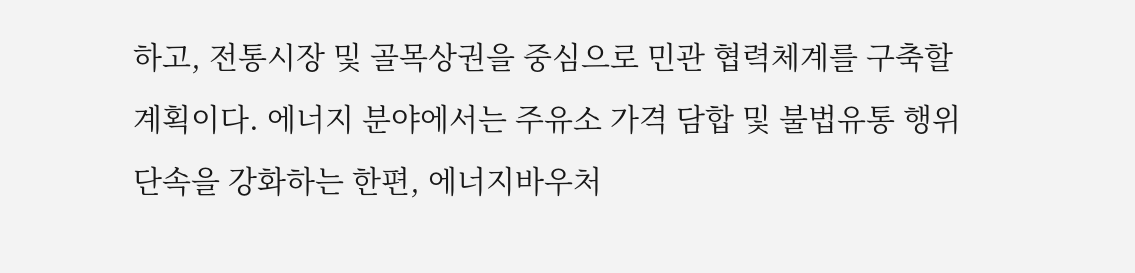하고, 전통시장 및 골목상권을 중심으로 민관 협력체계를 구축할 계획이다. 에너지 분야에서는 주유소 가격 담합 및 불법유통 행위 단속을 강화하는 한편, 에너지바우처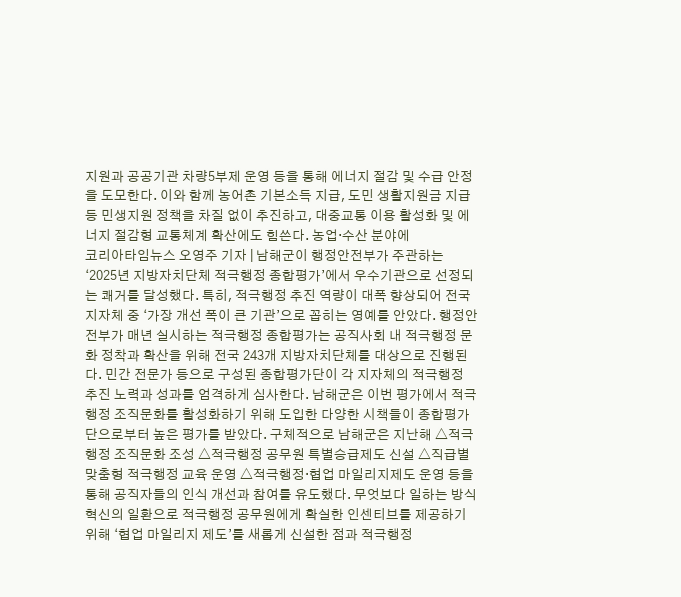지원과 공공기관 차량5부제 운영 등을 통해 에너지 절감 및 수급 안정을 도모한다. 이와 함께 농어촌 기본소득 지급, 도민 생활지원금 지급 등 민생지원 정책을 차질 없이 추진하고, 대중교통 이용 활성화 및 에너지 절감형 교통체계 확산에도 힘쓴다. 농업·수산 분야에
코리아타임뉴스 오영주 기자 | 남해군이 행정안전부가 주관하는 ‘2025년 지방자치단체 적극행정 종합평가’에서 우수기관으로 선정되는 쾌거를 달성했다. 특히, 적극행정 추진 역량이 대폭 향상되어 전국 지자체 중 ‘가장 개선 폭이 큰 기관’으로 꼽히는 영예를 안았다. 행정안전부가 매년 실시하는 적극행정 종합평가는 공직사회 내 적극행정 문화 정착과 확산을 위해 전국 243개 지방자치단체를 대상으로 진행된다. 민간 전문가 등으로 구성된 종합평가단이 각 지자체의 적극행정 추진 노력과 성과를 엄격하게 심사한다. 남해군은 이번 평가에서 적극행정 조직문화를 활성화하기 위해 도입한 다양한 시책들이 종합평가단으로부터 높은 평가를 받았다. 구체적으로 남해군은 지난해 △적극행정 조직문화 조성 △적극행정 공무원 특별승급제도 신설 △직급별 맞춤형 적극행정 교육 운영 △적극행정·협업 마일리지제도 운영 등을 통해 공직자들의 인식 개선과 참여를 유도했다. 무엇보다 일하는 방식 혁신의 일환으로 적극행정 공무원에게 확실한 인센티브를 제공하기 위해 ‘협업 마일리지 제도’를 새롭게 신설한 점과 적극행정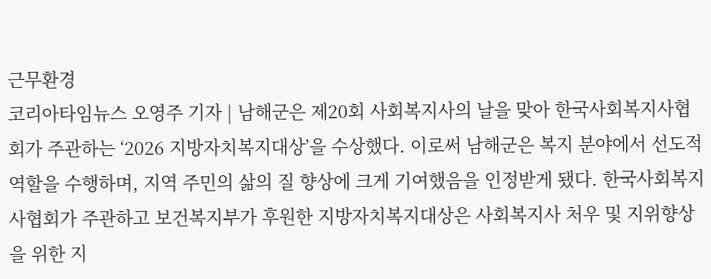근무환경
코리아타임뉴스 오영주 기자 | 남해군은 제20회 사회복지사의 날을 맞아 한국사회복지사협회가 주관하는 ‘2026 지방자치복지대상’을 수상했다. 이로써 남해군은 복지 분야에서 선도적 역할을 수행하며, 지역 주민의 삶의 질 향상에 크게 기여했음을 인정받게 됐다. 한국사회복지사협회가 주관하고 보건복지부가 후원한 지방자치복지대상은 사회복지사 처우 및 지위향상을 위한 지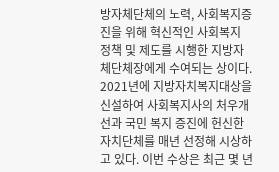방자체단체의 노력, 사회복지증진을 위해 혁신적인 사회복지 정책 및 제도를 시행한 지방자체단체장에게 수여되는 상이다. 2021년에 지방자치복지대상을 신설하여 사회복지사의 처우개선과 국민 복지 증진에 헌신한 자치단체를 매년 선정해 시상하고 있다. 이번 수상은 최근 몇 년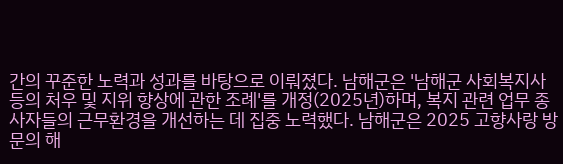간의 꾸준한 노력과 성과를 바탕으로 이뤄졌다. 남해군은 '남해군 사회복지사 등의 처우 및 지위 향상에 관한 조례'를 개정(2025년)하며, 복지 관련 업무 종사자들의 근무환경을 개선하는 데 집중 노력했다. 남해군은 2025 고향사랑 방문의 해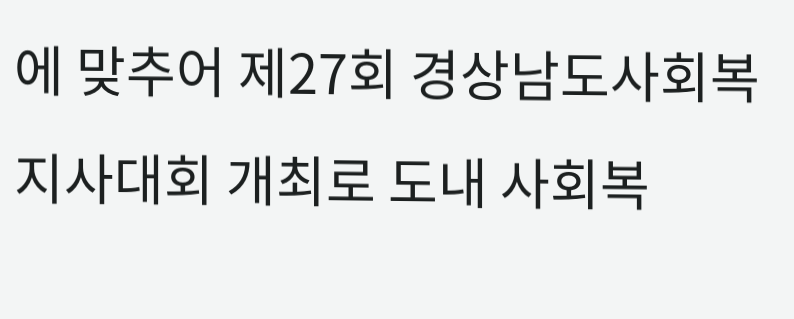에 맞추어 제27회 경상남도사회복지사대회 개최로 도내 사회복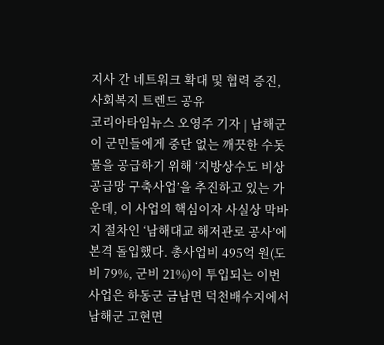지사 간 네트워크 확대 및 협력 증진, 사회복지 트렌드 공유
코리아타임뉴스 오영주 기자 | 남해군이 군민들에게 중단 없는 깨끗한 수돗물을 공급하기 위해 ‘지방상수도 비상공급망 구축사업’을 추진하고 있는 가운데, 이 사업의 핵심이자 사실상 막바지 절차인 ‘남해대교 해저관로 공사’에 본격 돌입했다. 총사업비 495억 원(도비 79%, 군비 21%)이 투입되는 이번 사업은 하동군 금남면 덕천배수지에서 남해군 고현면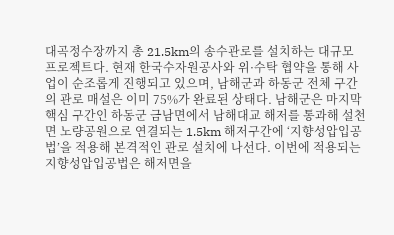대곡정수장까지 총 21.5km의 송수관로를 설치하는 대규모 프로젝트다. 현재 한국수자원공사와 위·수탁 협약을 통해 사업이 순조롭게 진행되고 있으며, 남해군과 하동군 전체 구간의 관로 매설은 이미 75%가 완료된 상태다. 남해군은 마지막 핵심 구간인 하동군 금남면에서 남해대교 해저를 통과해 설천면 노량공원으로 연결되는 1.5km 해저구간에 ‘지향성압입공법’을 적용해 본격적인 관로 설치에 나선다. 이번에 적용되는 지향성압입공법은 해저면을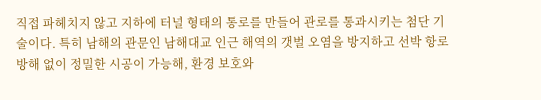직접 파헤치지 않고 지하에 터널 형태의 통로를 만들어 관로를 통과시키는 첨단 기술이다. 특히 남해의 관문인 남해대교 인근 해역의 갯벌 오염을 방지하고 선박 항로 방해 없이 정밀한 시공이 가능해, 환경 보호와